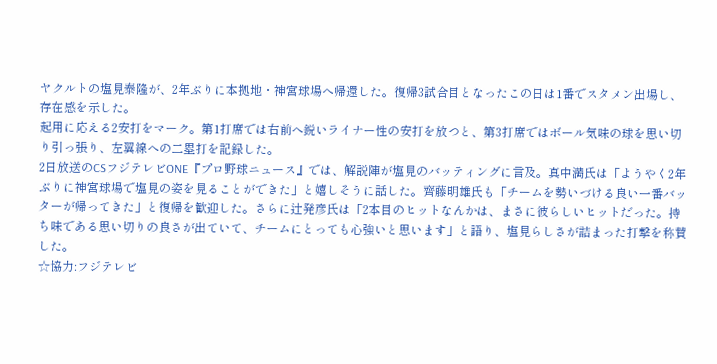ヤクルトの塩見泰隆が、2年ぶりに本拠地・神宮球場へ帰還した。復帰3試合目となったこの日は1番でスタメン出場し、存在感を示した。
起用に応える2安打をマーク。第1打席では右前へ鋭いライナー性の安打を放つと、第3打席ではボール気味の球を思い切り引っ張り、左翼線への二塁打を記録した。
2日放送のCSフジテレビONE『プロ野球ニュース』では、解説陣が塩見のバッティングに言及。真中満氏は「ようやく2年ぶりに神宮球場で塩見の姿を見ることができた」と嬉しそうに話した。齊藤明雄氏も「チームを勢いづける良い一番バッターが帰ってきた」と復帰を歓迎した。さらに辻発彦氏は「2本目のヒットなんかは、まさに彼らしいヒットだった。持ち味である思い切りの良さが出ていて、チームにとっても心強いと思います」と語り、塩見らしさが詰まった打撃を称賛した。
☆協力:フジテレビ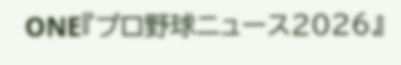ONE『プロ野球ニュース2026』